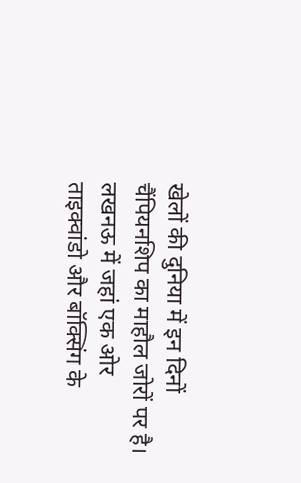खेलों की दुनिया में इन दिनों चैंपियनशिप का माहौल जोरों पर है। लखनऊ में जहां एक ओर ताइक्वांडो और बॉक्सिंग के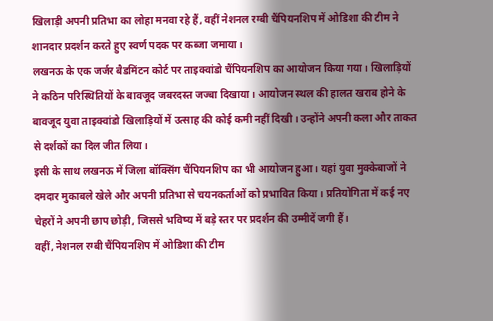खिलाड़ी अपनी प्रतिभा का लोहा मनवा रहे हैं, वहीं नेशनल रग्बी चैंपियनशिप में ओडिशा की टीम ने शानदार प्रदर्शन करते हुए स्वर्ण पदक पर कब्जा जमाया।
लखनऊ के एक जर्जर बैडमिंटन कोर्ट पर ताइक्वांडो चैंपियनशिप का आयोजन किया गया। खिलाड़ियों ने कठिन परिस्थितियों के बावजूद जबरदस्त जज्बा दिखाया। आयोजन स्थल की हालत खराब होने के बावजूद युवा ताइक्वांडो खिलाड़ियों में उत्साह की कोई कमी नहीं दिखी। उन्होंने अपनी कला और ताकत से दर्शकों का दिल जीत लिया।
इसी के साथ लखनऊ में जिला बॉक्सिंग चैंपियनशिप का भी आयोजन हुआ। यहां युवा मुक्केबाजों ने दमदार मुकाबले खेले और अपनी प्रतिभा से चयनकर्ताओं को प्रभावित किया। प्रतियोगिता में कई नए चेहरों ने अपनी छाप छोड़ी, जिससे भविष्य में बड़े स्तर पर प्रदर्शन की उम्मीदें जगी हैं।
वहीं, नेशनल रग्बी चैंपियनशिप में ओडिशा की टीम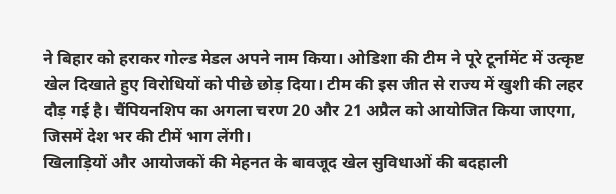ने बिहार को हराकर गोल्ड मेडल अपने नाम किया। ओडिशा की टीम ने पूरे टूर्नामेंट में उत्कृष्ट खेल दिखाते हुए विरोधियों को पीछे छोड़ दिया। टीम की इस जीत से राज्य में खुशी की लहर दौड़ गई है। चैंपियनशिप का अगला चरण 20 और 21 अप्रैल को आयोजित किया जाएगा, जिसमें देश भर की टीमें भाग लेंगी।
खिलाड़ियों और आयोजकों की मेहनत के बावजूद खेल सुविधाओं की बदहाली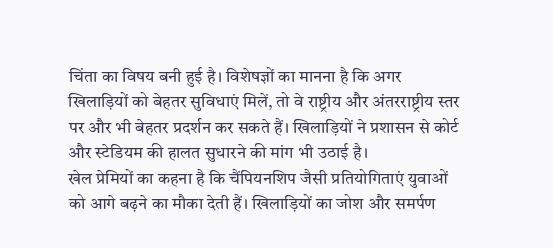चिंता का विषय बनी हुई है। विशेषज्ञों का मानना है कि अगर खिलाड़ियों को बेहतर सुविधाएं मिलें, तो वे राष्ट्रीय और अंतरराष्ट्रीय स्तर पर और भी बेहतर प्रदर्शन कर सकते हैं। खिलाड़ियों ने प्रशासन से कोर्ट और स्टेडियम की हालत सुधारने की मांग भी उठाई है।
खेल प्रेमियों का कहना है कि चैंपियनशिप जैसी प्रतियोगिताएं युवाओं को आगे बढ़ने का मौका देती हैं। खिलाड़ियों का जोश और समर्पण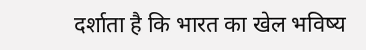दर्शाता है कि भारत का खेल भविष्य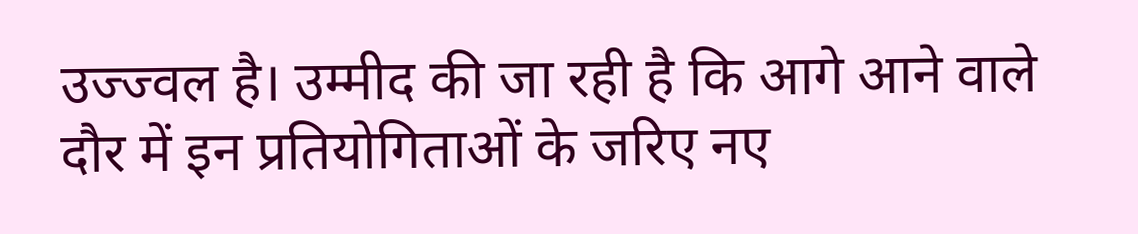उज्ज्वल है। उम्मीद की जा रही है कि आगे आने वाले दौर में इन प्रतियोगिताओं के जरिए नए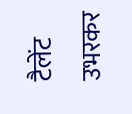टैलेंट उभरकर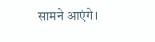सामने आएंगे।